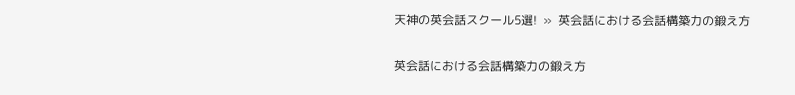天神の英会話スクール5選!  »  英会話における会話構築力の鍛え方

英会話における会話構築力の鍛え方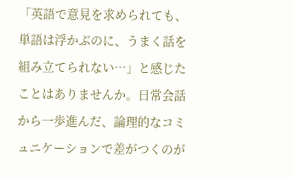「英語で意見を求められても、単語は浮かぶのに、うまく話を組み立てられない…」と感じたことはありませんか。日常会話から一歩進んだ、論理的なコミュニケーションで差がつくのが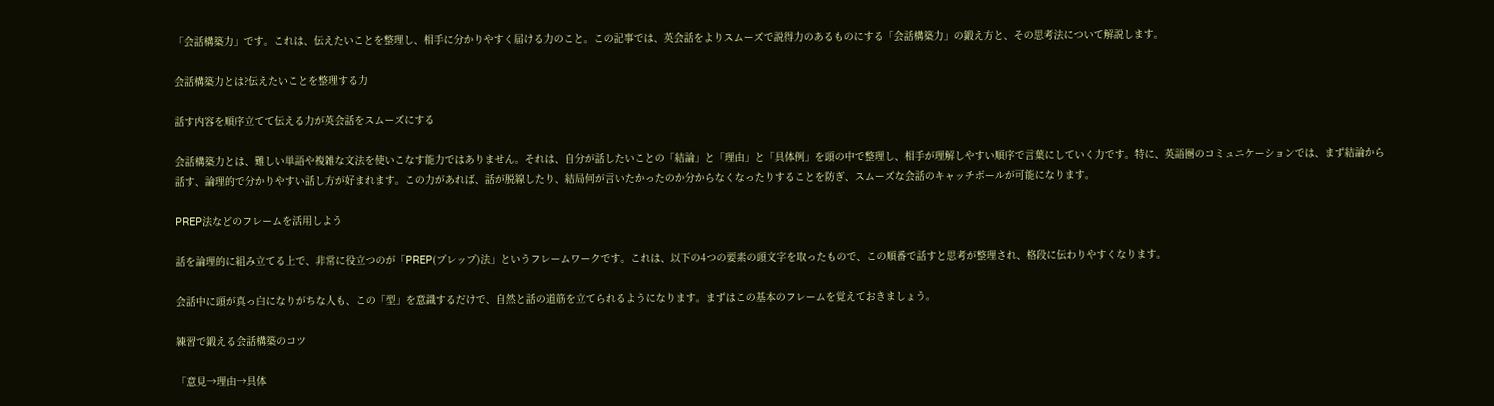「会話構築力」です。これは、伝えたいことを整理し、相手に分かりやすく届ける力のこと。この記事では、英会話をよりスムーズで説得力のあるものにする「会話構築力」の鍛え方と、その思考法について解説します。

会話構築力とは?伝えたいことを整理する力

話す内容を順序立てて伝える力が英会話をスムーズにする

会話構築力とは、難しい単語や複雑な文法を使いこなす能力ではありません。それは、自分が話したいことの「結論」と「理由」と「具体例」を頭の中で整理し、相手が理解しやすい順序で言葉にしていく力です。特に、英語圏のコミュニケーションでは、まず結論から話す、論理的で分かりやすい話し方が好まれます。この力があれば、話が脱線したり、結局何が言いたかったのか分からなくなったりすることを防ぎ、スムーズな会話のキャッチボールが可能になります。

PREP法などのフレームを活用しよう

話を論理的に組み立てる上で、非常に役立つのが「PREP(プレップ)法」というフレームワークです。これは、以下の4つの要素の頭文字を取ったもので、この順番で話すと思考が整理され、格段に伝わりやすくなります。

会話中に頭が真っ白になりがちな人も、この「型」を意識するだけで、自然と話の道筋を立てられるようになります。まずはこの基本のフレームを覚えておきましょう。

練習で鍛える会話構築のコツ

「意見→理由→具体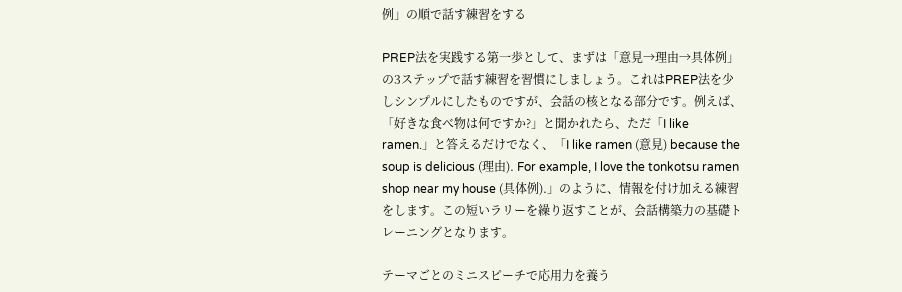例」の順で話す練習をする

PREP法を実践する第一歩として、まずは「意見→理由→具体例」の3ステップで話す練習を習慣にしましょう。これはPREP法を少しシンプルにしたものですが、会話の核となる部分です。例えば、「好きな食べ物は何ですか?」と聞かれたら、ただ「I like ramen.」と答えるだけでなく、「I like ramen (意見) because the soup is delicious (理由). For example, I love the tonkotsu ramen shop near my house (具体例).」のように、情報を付け加える練習をします。この短いラリーを繰り返すことが、会話構築力の基礎トレーニングとなります。

テーマごとのミニスピーチで応用力を養う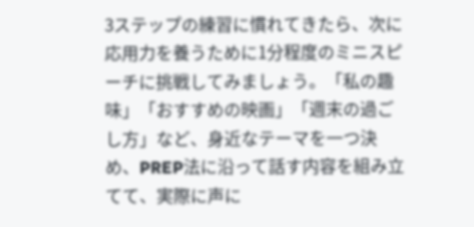3ステップの練習に慣れてきたら、次に応用力を養うために1分程度のミニスピーチに挑戦してみましょう。「私の趣味」「おすすめの映画」「週末の過ごし方」など、身近なテーマを一つ決め、PREP法に沿って話す内容を組み立てて、実際に声に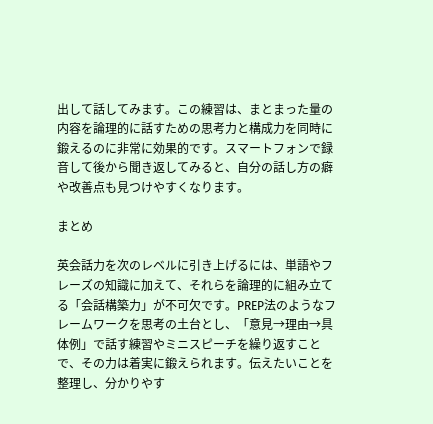出して話してみます。この練習は、まとまった量の内容を論理的に話すための思考力と構成力を同時に鍛えるのに非常に効果的です。スマートフォンで録音して後から聞き返してみると、自分の話し方の癖や改善点も見つけやすくなります。

まとめ

英会話力を次のレベルに引き上げるには、単語やフレーズの知識に加えて、それらを論理的に組み立てる「会話構築力」が不可欠です。PREP法のようなフレームワークを思考の土台とし、「意見→理由→具体例」で話す練習やミニスピーチを繰り返すことで、その力は着実に鍛えられます。伝えたいことを整理し、分かりやす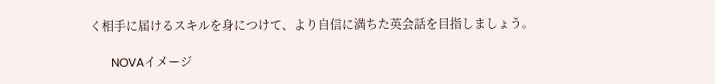く相手に届けるスキルを身につけて、より自信に満ちた英会話を目指しましょう。

       NOVAイメージ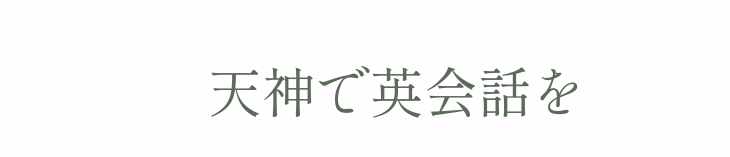天神で英会話を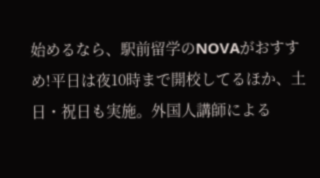始めるなら、駅前留学のNOVAがおすすめ!平日は夜10時まで開校してるほか、土日・祝日も実施。外国人講師による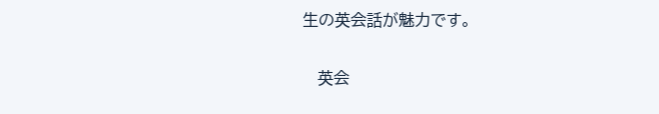生の英会話が魅力です。

   英会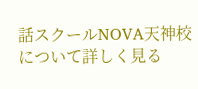話スクールNOVA天神校
について詳しく見る